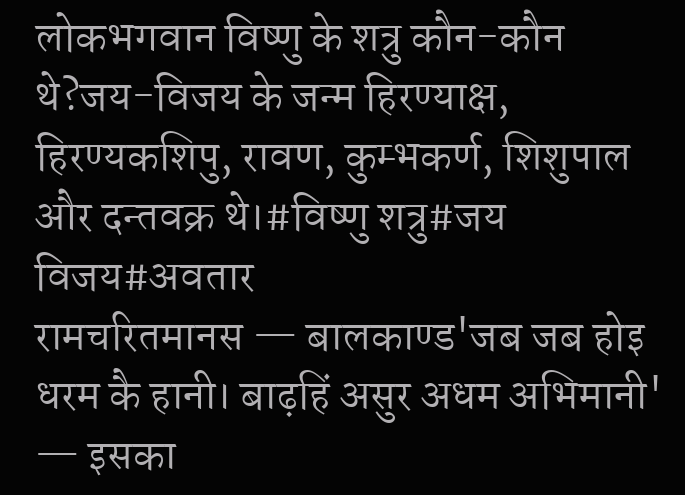लोकभगवान विष्णु के शत्रु कौन-कौन थे?जय-विजय के जन्म हिरण्याक्ष, हिरण्यकशिपु, रावण, कुम्भकर्ण, शिशुपाल और दन्तवक्र थे।#विष्णु शत्रु#जय विजय#अवतार
रामचरितमानस — बालकाण्ड'जब जब होइ धरम कै हानी। बाढ़हिं असुर अधम अभिमानी' — इसका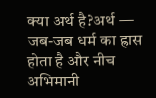क्या अर्थ है?अर्थ — जब-जब धर्म का ह्रास होता है और नीच अभिमानी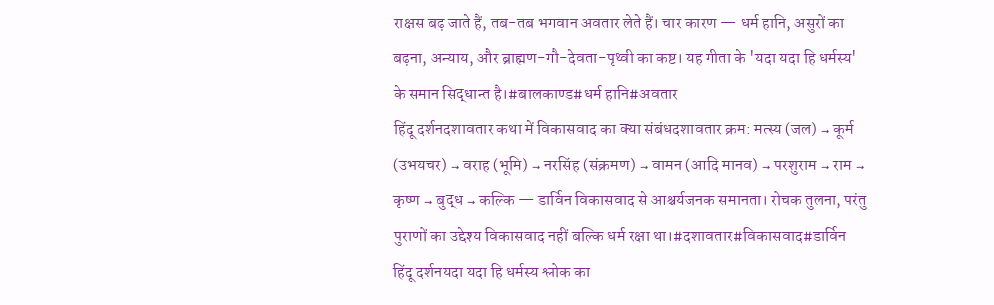राक्षस बढ़ जाते हैं, तब-तब भगवान अवतार लेते हैं। चार कारण — धर्म हानि, असुरों का बढ़ना, अन्याय, और ब्राह्मण-गौ-देवता-पृथ्वी का कष्ट। यह गीता के 'यदा यदा हि धर्मस्य' के समान सिद्धान्त है।#बालकाण्ड#धर्म हानि#अवतार
हिंदू दर्शनदशावतार कथा में विकासवाद का क्या संबंधदशावतार क्रम: मत्स्य (जल) → कूर्म (उभयचर) → वराह (भूमि) → नरसिंह (संक्रमण) → वामन (आदि मानव) → परशुराम → राम → कृष्ण → बुद्ध → कल्कि — डार्विन विकासवाद से आश्चर्यजनक समानता। रोचक तुलना, परंतु पुराणों का उद्देश्य विकासवाद नहीं बल्कि धर्म रक्षा था।#दशावतार#विकासवाद#डार्विन
हिंदू दर्शनयदा यदा हि धर्मस्य श्लोक का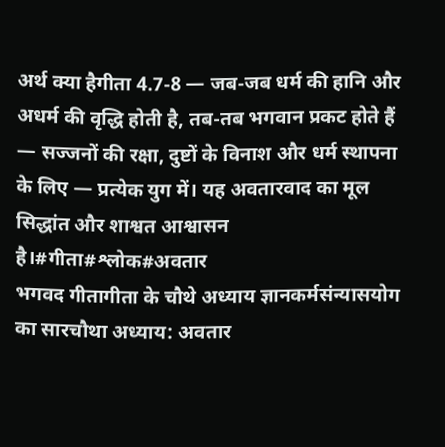अर्थ क्या हैगीता 4.7-8 — जब-जब धर्म की हानि और अधर्म की वृद्धि होती है, तब-तब भगवान प्रकट होते हैं — सज्जनों की रक्षा, दुष्टों के विनाश और धर्म स्थापना के लिए — प्रत्येक युग में। यह अवतारवाद का मूल सिद्धांत और शाश्वत आश्वासन है।#गीता#श्लोक#अवतार
भगवद गीतागीता के चौथे अध्याय ज्ञानकर्मसंन्यासयोग का सारचौथा अध्याय: अवतार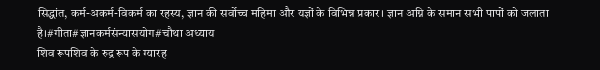सिद्धांत, कर्म-अकर्म-विकर्म का रहस्य, ज्ञान की सर्वोच्च महिमा और यज्ञों के विभिन्न प्रकार। ज्ञान अग्नि के समान सभी पापों को जलाता है।#गीता#ज्ञानकर्मसंन्यासयोग#चौथा अध्याय
शिव रूपशिव के रुद्र रूप के ग्यारह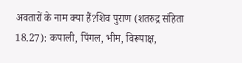अवतारों के नाम क्या हैं?शिव पुराण (शतरुद्र संहिता 18.27): कपाली, पिंगल, भीम, विरूपाक्ष,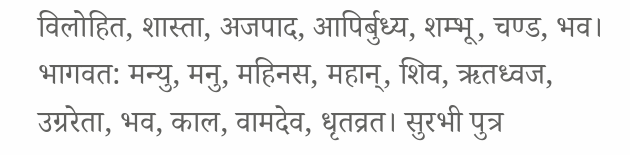विलोहित, शास्ता, अजपाद, आपिर्बुध्य, शम्भू, चण्ड, भव। भागवत: मन्यु, मनु, महिनस, महान्, शिव, ऋतध्वज, उग्ररेता, भव, काल, वामदेव, धृतव्रत। सुरभी पुत्र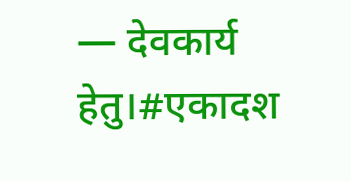— देवकार्य हेतु।#एकादश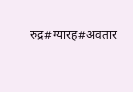रुद्र#ग्यारह#अवतार